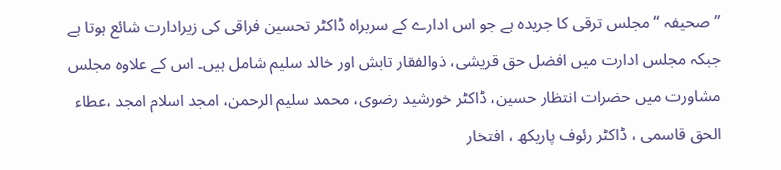’’صحیفہ ‘‘ مجلس ترقی کا جریدہ ہے جو اس ادارے کے سربراہ ڈاکٹر تحسین فراقی کی زیرادارت شائع ہوتا ہے جبکہ مجلس ادارت میں افضل حق قریشی، ذوالفقار تابش اور خالد سلیم شامل ہیں۔ اس کے علاوہ مجلس مشاورت میں حضرات انتظار حسین، ڈاکٹر خورشید رضوی، محمد سلیم الرحمن، امجد اسلام امجد ،عطاء الحق قاسمی ، ڈاکٹر رئوف پاریکھ ، افتخار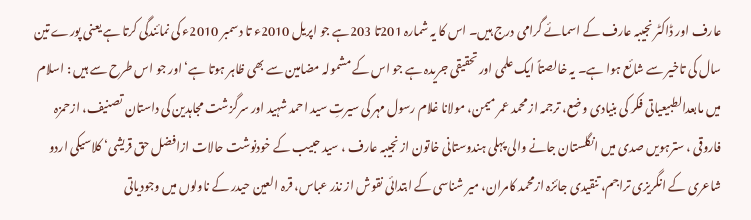عارف اور ڈاکٹر نجیبہ عارف کے اسمائے گرامی درج ہیں۔ اس کا یہ شمارہ 201تا 203ہے جو اپریل 2010ء تا دسمبر 2010ء کی نمائندگی کرتا ہے یعنی پورے تین سال کی تاخیر سے شائع ہوا ہے۔ یہ خالصتاً ایک علمی اور تحقیقی جریدہ ہے جو اس کے مشمولہ مضامین سے بھی ظاہر ہوتا ہے‘ اور جو اس طرح سے ہیں : اسلام میں مابعدالطبیعیاتی فکر کی بنیادی وضع، ترجمہ از محمد عمر میمن، مولانا غلام رسول مہر کی سیرتِ سید احمد شہید اور سرگزشت مجاہدین کی داستان تصنیف، ازحمزہ فاروقی ، سترہویں صدی میں انگلستان جانے والی پہلی ہندوستانی خاتون از نجیبہ عارف ، سید حبیب کے خودنوشت حالات ازافضل حق قریشی‘ کلاسیکی اردو شاعری کے انگریزی تراجم، تنقیدی جائزہ ازمحمد کامران، میر شناسی کے ابتدائی نقوش از نذر عباس، قرہ العین حیدر کے ناولوں میں وجودیاتی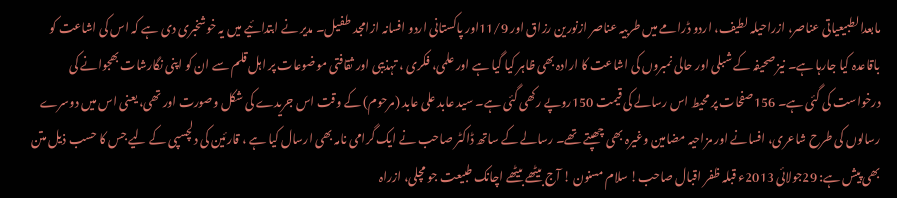مابعدالطبیعیاتی عناصر، ازراحیلہ لطیف، اردو ڈرامے میں طربیہ عناصر ازنورین رزاق اور 11/9اور پاکستانی اردو افسانہ ازامجد طفیل۔ مدیر نے ابتدائیے میں یہ خوشخبری دی ہے کہ اس کی اشاعت کو باقاعدہ کیا جارہا ہے۔ نیز صحیفہ کے شبلی اور حالی نمبروں کی اشاعت کا ارادہ بھی ظاہر کیا گیا ہے اور علمی، فکری ، تہذیبی اور ثقافتی موضوعات پر اہل قلم سے ان کو اپنی نگارشات بھجوانے کی درخواست کی گئی ہے۔ 156صفحات پر محیط اس رسالے کی قیمت 150روپے رکھی گئی ہے۔ سید عابد علی عابد (مرحوم) کے وقت اس جریدے کی شکل وصورت اور تھی، یعنی اس میں دوسرے رسالوں کی طرح شاعری، افسانے اور مزاحیہ مضامین وغیرہ بھی چھپتے تھے۔ رسالے کے ساتھ ڈاکٹر صاحب نے ایک گرامی نامہ بھی ارسال کیا ہے ، قارئین کی دلچسپی کے لیے جس کا حسب ذیل متن بھی پیش ہے: 29جولائی 2013ء قبلہ ظفر اقبال صاحب! سلام مسنون ! آج بیٹھے بیٹھے اچانک طبیعت جو مچلی، ازراہ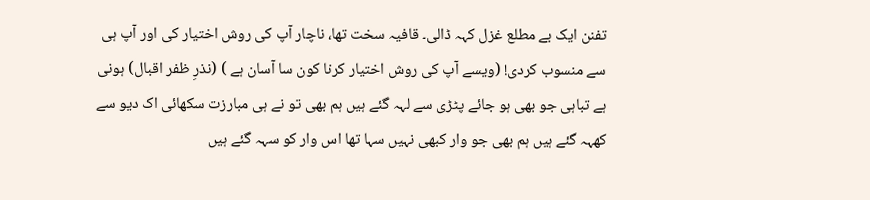تفنن ایک بے مطلع غزل کہہ ڈالی۔ قافیہ سخت تھا، ناچار آپ کی روش اختیار کی اور آپ ہی سے منسوب کردی! (ویسے آپ کی روش اختیار کرنا کون سا آسان ہے ) (نذرِ ظفر اقبال) ہونی ہے تباہی جو بھی ہو جائے پٹڑی سے لہہ گئے ہیں ہم بھی تو نے ہی مبارزت سکھائی اک دیو سے کھہہ گئے ہیں ہم بھی جو وار کبھی نہیں سہا تھا اس وار کو سہہ گئے ہیں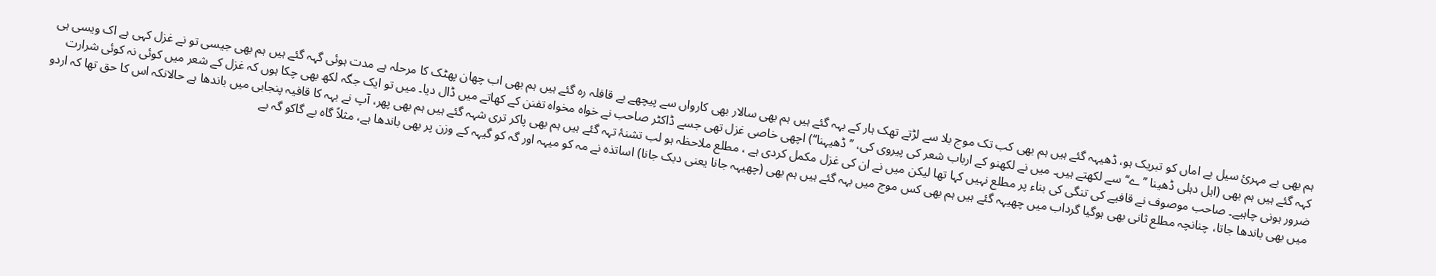ہم بھی بے مہریٔ سیل بے اماں کو تبریک ہو، ڈھیہہ گئے ہیں ہم بھی کب تک موج بلا سے لڑتے تھک ہار کے بہہ گئے ہیں ہم بھی سالار بھی کارواں سے پیچھے بے قافلہ رہ گئے ہیں ہم بھی اب چھان پھٹک کا مرحلہ ہے مدت ہوئی گہہ گئے ہیں ہم بھی جیسی تو نے غزل کہی ہے اک ویسی ہی کہہ گئے ہیں ہم بھی (اہل دہلی ڈھینا ’’ے‘‘ سے لکھتے ہیں۔ میں نے لکھنو کے ارباب شعر کی پیروی کی، ’’ڈھیہنا‘‘) اچھی خاصی غزل تھی جسے ڈاکٹر صاحب نے خواہ مخواہ تفنن کے کھاتے میں ڈال دیا۔ میں تو ایک جگہ لکھ بھی چکا ہوں کہ غزل کے شعر میں کوئی نہ کوئی شرارت ضرور ہونی چاہیے۔ صاحب موصوف نے قافیے کی تنگی کی بناء پر مطلع نہیں کہا تھا لیکن میں نے ان کی غزل مکمل کردی ہے ، مطلع ملاحظہ ہو لب تشنۂ تہہ گئے ہیں ہم بھی پاکر تری شہہ گئے ہیں ہم بھی پھر، آپ نے بہہ کا قافیہ پنجابی میں باندھا ہے حالانکہ اس کا حق تھا کہ اردو میں بھی باندھا جاتا، چنانچہ مطلع ثانی بھی ہوگیا گرداب میں چھیہہ گئے ہیں ہم بھی کس موج میں بہہ گئے ہیں ہم بھی (چھیہہ جانا یعنی دبک جانا) اساتذہ نے مہ کو میہہ اور گہ کو گیہہ کے وزن پر بھی باندھا ہے، مثلاً گاہ بے گاکو گہ بے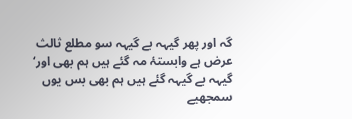گہ اور پھر گیہہ بے گیہہ سو مطلع ثالث عرض ہے وابستۂ مہ گئے ہیں ہم بھی اور‘ گیہہ بے گیہہ گئے ہیں ہم بھی بس یوں سمجھیے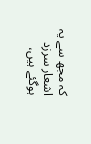کہ مجھ سے یہ اشعار سرزد ہوگئے ہیں،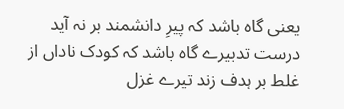یعنی گاہ باشد کہ پیرِ دانشمند بر نہ آید درست تدبیرے گاہ باشد کہ کودک ناداں از غلط بر ہدف زند تیرے غزل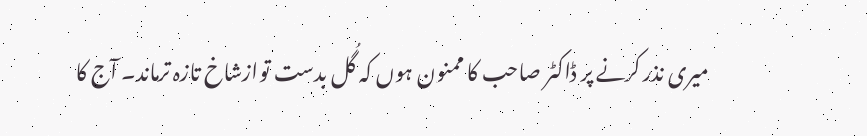میری نذر کرنے پر ڈاکٹر صاحب کا ممنون ہوں کہ گُل بدست توازشاخ تازہ ترماند۔ آج کا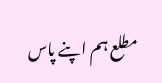مطلع ہم اپنے پاس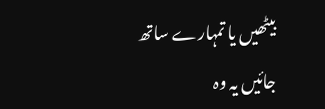بیٹھیں یا تمہارے ساتھ جائیں یہ وہ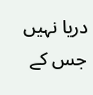دریا نہیں جس کے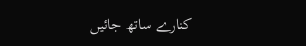کنارے ساتھ جائیں